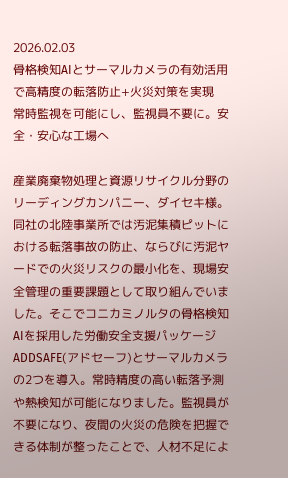2026.02.03
骨格検知AIとサーマルカメラの有効活用で高精度の転落防止+火災対策を実現
常時監視を可能にし、監視員不要に。安全・安心な工場へ

産業廃棄物処理と資源リサイクル分野のリーディングカンパニー、ダイセキ様。同社の北陸事業所では汚泥集積ピットにおける転落事故の防止、ならびに汚泥ヤードでの火災リスクの最小化を、現場安全管理の重要課題として取り組んでいました。そこでコニカミノルタの骨格検知AIを採用した労働安全支援パッケージADDSAFE(アドセーフ)とサーマルカメラの2つを導入。常時精度の高い転落予測や熱検知が可能になりました。監視員が不要になり、夜間の火災の危険を把握できる体制が整ったことで、人材不足によ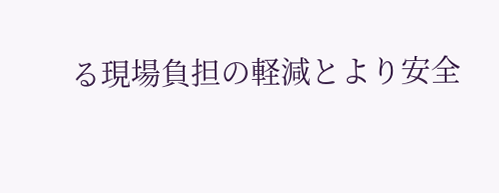る現場負担の軽減とより安全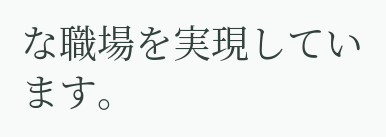な職場を実現しています。